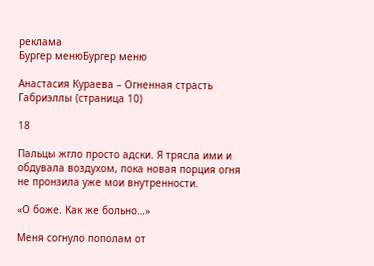реклама
Бургер менюБургер меню

Анастасия Кураева – Огненная страсть Габриэллы (страница 10)

18

Пальцы жгло просто адски. Я трясла ими и обдувала воздухом, пока новая порция огня не пронзила уже мои внутренности.

«О боже. Как же больно…»

Меня согнуло пополам от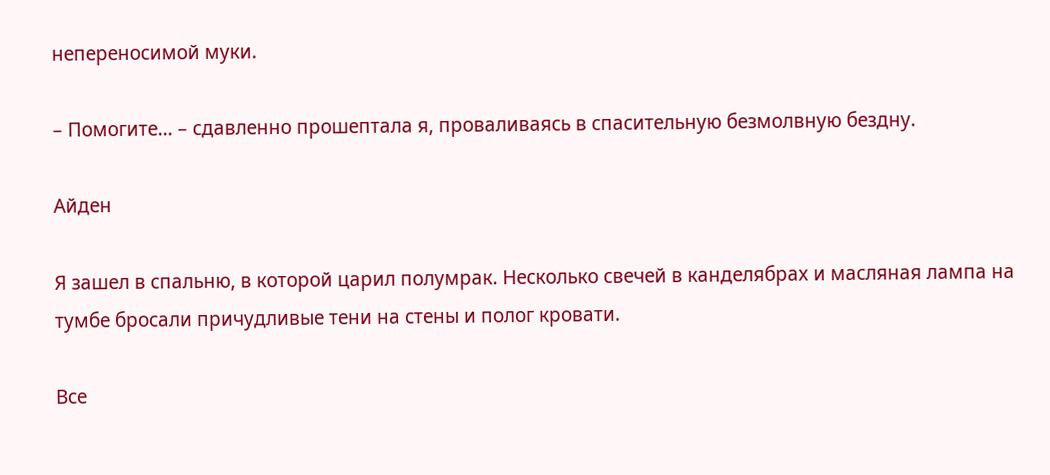непереносимой муки.

– Помогите… – сдавленно прошептала я, проваливаясь в спасительную безмолвную бездну.

Айден

Я зашел в спальню, в которой царил полумрак. Несколько свечей в канделябрах и масляная лампа на тумбе бросали причудливые тени на стены и полог кровати.

Все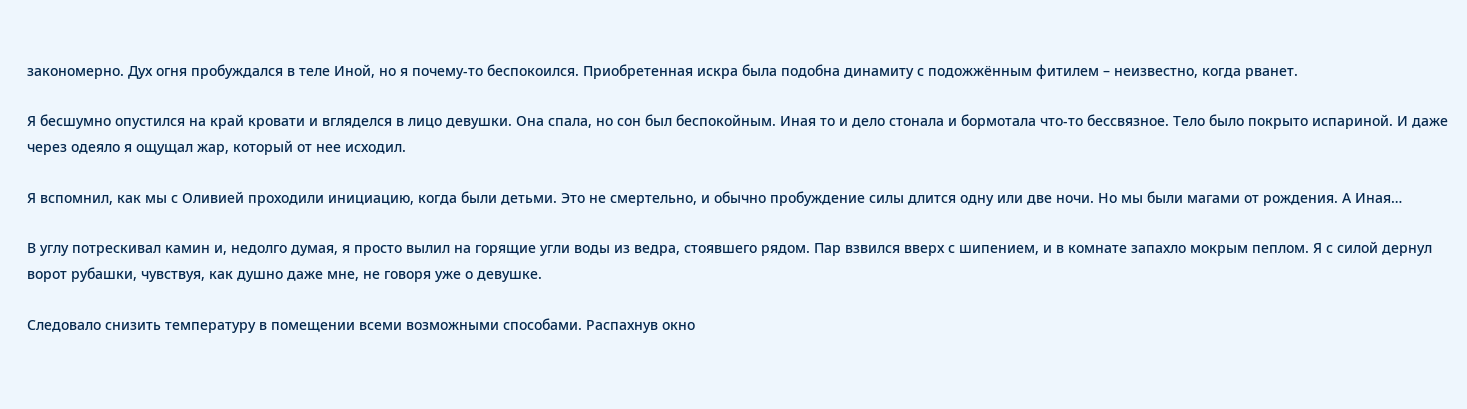закономерно. Дух огня пробуждался в теле Иной, но я почему-то беспокоился. Приобретенная искра была подобна динамиту с подожжённым фитилем – неизвестно, когда рванет.

Я бесшумно опустился на край кровати и вгляделся в лицо девушки. Она спала, но сон был беспокойным. Иная то и дело стонала и бормотала что-то бессвязное. Тело было покрыто испариной. И даже через одеяло я ощущал жар, который от нее исходил.

Я вспомнил, как мы с Оливией проходили инициацию, когда были детьми. Это не смертельно, и обычно пробуждение силы длится одну или две ночи. Но мы были магами от рождения. А Иная…

В углу потрескивал камин и, недолго думая, я просто вылил на горящие угли воды из ведра, стоявшего рядом. Пар взвился вверх с шипением, и в комнате запахло мокрым пеплом. Я с силой дернул ворот рубашки, чувствуя, как душно даже мне, не говоря уже о девушке.

Следовало снизить температуру в помещении всеми возможными способами. Распахнув окно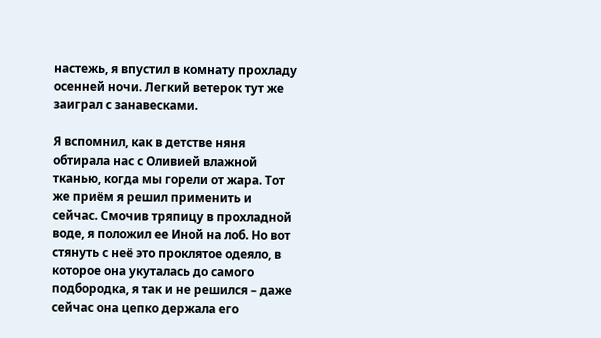настежь, я впустил в комнату прохладу осенней ночи. Легкий ветерок тут же заиграл с занавесками.

Я вспомнил, как в детстве няня обтирала нас с Оливией влажной тканью, когда мы горели от жара. Тот же приём я решил применить и сейчас. Смочив тряпицу в прохладной воде, я положил ее Иной на лоб. Но вот стянуть с неё это проклятое одеяло, в которое она укуталась до самого подбородка, я так и не решился – даже сейчас она цепко держала его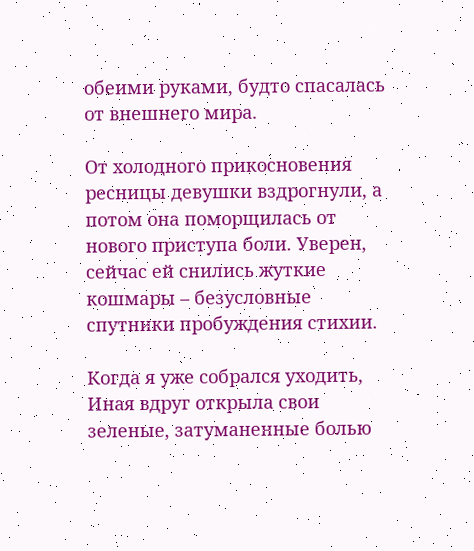обеими руками, будто спасалась от внешнего мира.

От холодного прикосновения ресницы девушки вздрогнули, а потом она поморщилась от нового приступа боли. Уверен, сейчас ей снились жуткие кошмары – безусловные спутники пробуждения стихии.

Когда я уже собрался уходить, Иная вдруг открыла свои зеленые, затуманенные болью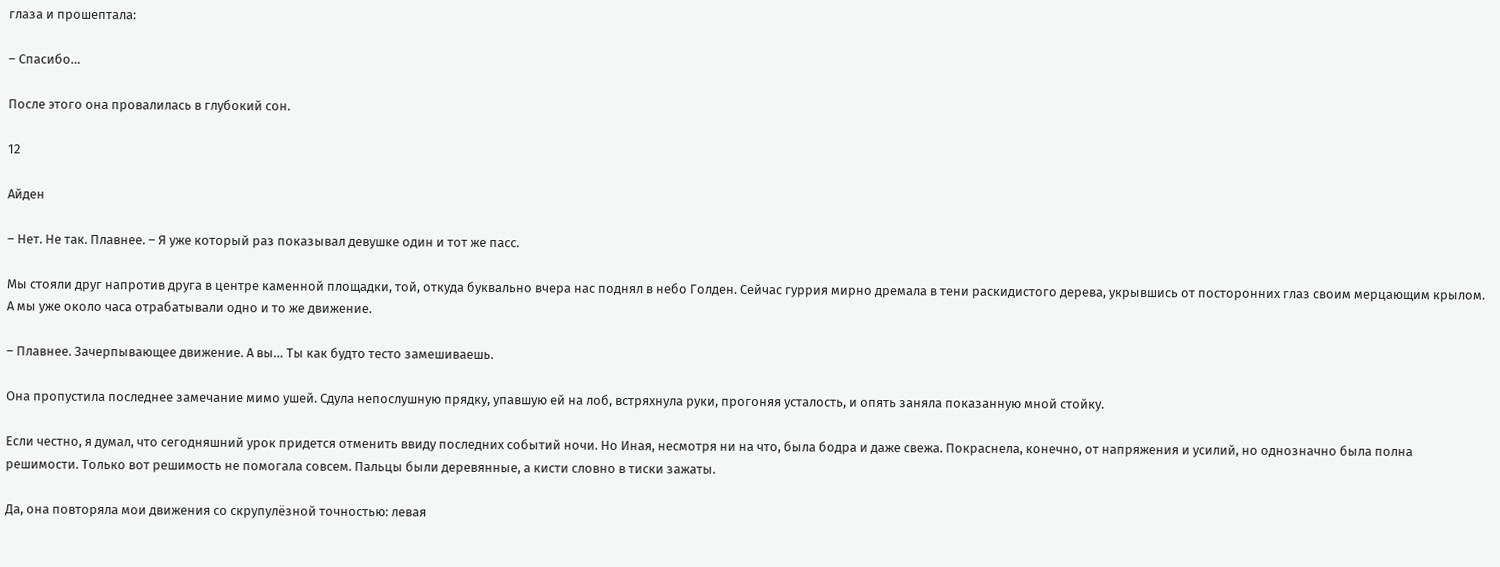глаза и прошептала:

– Спасибо…

После этого она провалилась в глубокий сон.

12

Айден

– Нет. Не так. Плавнее. – Я уже который раз показывал девушке один и тот же пасс.

Мы стояли друг напротив друга в центре каменной площадки, той, откуда буквально вчера нас поднял в небо Голден. Сейчас гуррия мирно дремала в тени раскидистого дерева, укрывшись от посторонних глаз своим мерцающим крылом. А мы уже около часа отрабатывали одно и то же движение.

– Плавнее. Зачерпывающее движение. А вы… Ты как будто тесто замешиваешь.

Она пропустила последнее замечание мимо ушей. Сдула непослушную прядку, упавшую ей на лоб, встряхнула руки, прогоняя усталость, и опять заняла показанную мной стойку.

Если честно, я думал, что сегодняшний урок придется отменить ввиду последних событий ночи. Но Иная, несмотря ни на что, была бодра и даже свежа. Покраснела, конечно, от напряжения и усилий, но однозначно была полна решимости. Только вот решимость не помогала совсем. Пальцы были деревянные, а кисти словно в тиски зажаты.

Да, она повторяла мои движения со скрупулёзной точностью: левая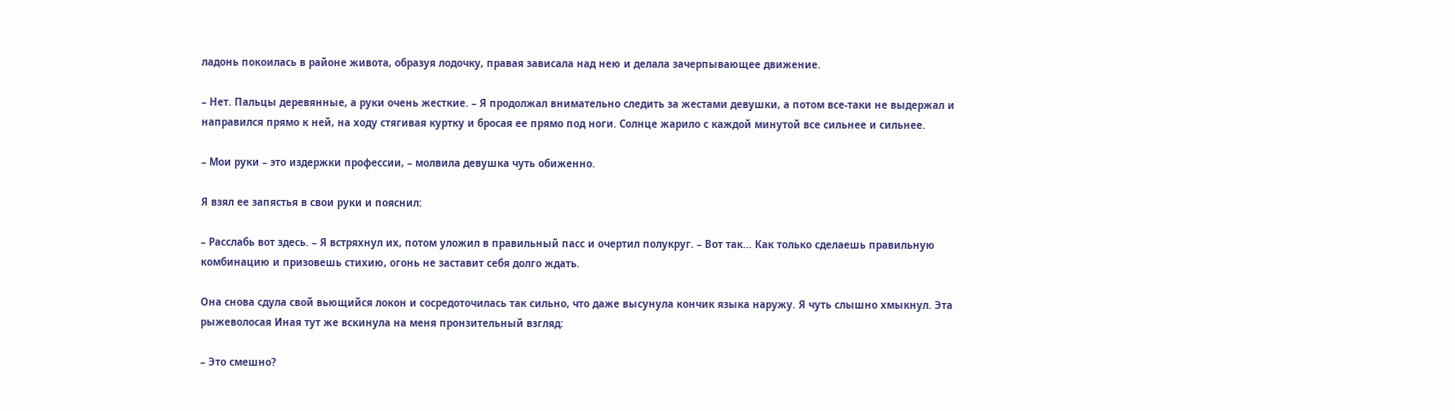ладонь покоилась в районе живота, образуя лодочку, правая зависала над нею и делала зачерпывающее движение.

– Нет. Пальцы деревянные, а руки очень жесткие. – Я продолжал внимательно следить за жестами девушки, а потом все-таки не выдержал и направился прямо к ней, на ходу стягивая куртку и бросая ее прямо под ноги. Солнце жарило с каждой минутой все сильнее и сильнее.

– Мои руки – это издержки профессии, – молвила девушка чуть обиженно.

Я взял ее запястья в свои руки и пояснил:

– Расслабь вот здесь. – Я встряхнул их, потом уложил в правильный пасс и очертил полукруг. – Вот так… Как только сделаешь правильную комбинацию и призовешь стихию, огонь не заставит себя долго ждать.

Она снова сдула свой вьющийся локон и сосредоточилась так сильно, что даже высунула кончик языка наружу. Я чуть слышно хмыкнул. Эта рыжеволосая Иная тут же вскинула на меня пронзительный взгляд:

– Это смешно?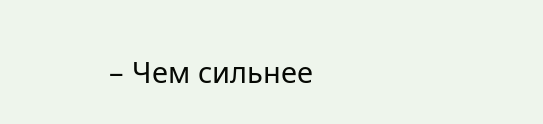– Чем сильнее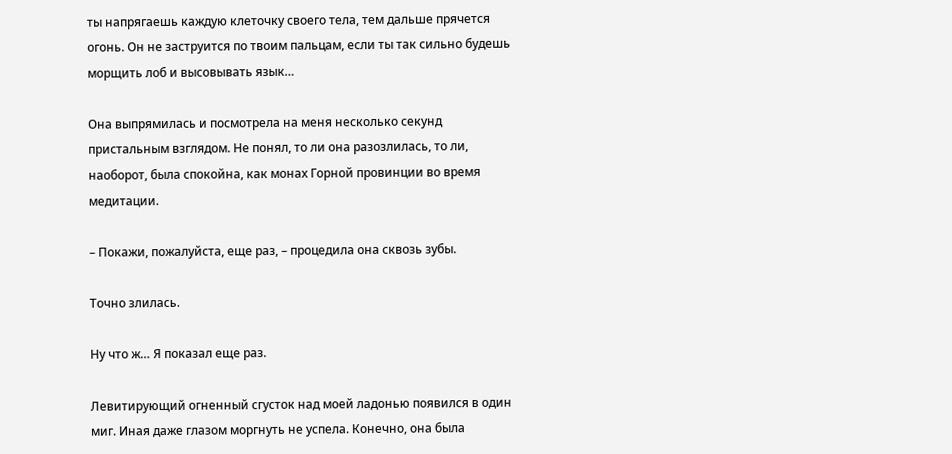ты напрягаешь каждую клеточку своего тела, тем дальше прячется огонь. Он не заструится по твоим пальцам, если ты так сильно будешь морщить лоб и высовывать язык…

Она выпрямилась и посмотрела на меня несколько секунд пристальным взглядом. Не понял, то ли она разозлилась, то ли, наоборот, была спокойна, как монах Горной провинции во время медитации.

– Покажи, пожалуйста, еще раз, – процедила она сквозь зубы.

Точно злилась.

Ну что ж… Я показал еще раз.

Левитирующий огненный сгусток над моей ладонью появился в один миг. Иная даже глазом моргнуть не успела. Конечно, она была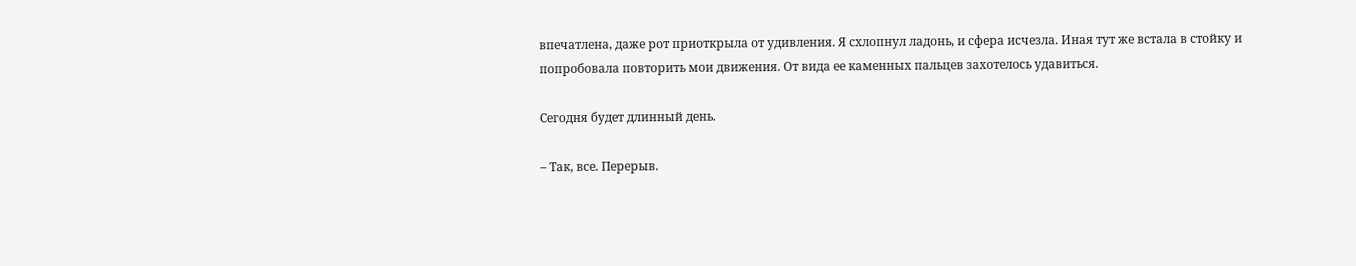впечатлена, даже рот приоткрыла от удивления. Я схлопнул ладонь, и сфера исчезла. Иная тут же встала в стойку и попробовала повторить мои движения. От вида ее каменных пальцев захотелось удавиться.

Сегодня будет длинный день.

– Так, все. Перерыв.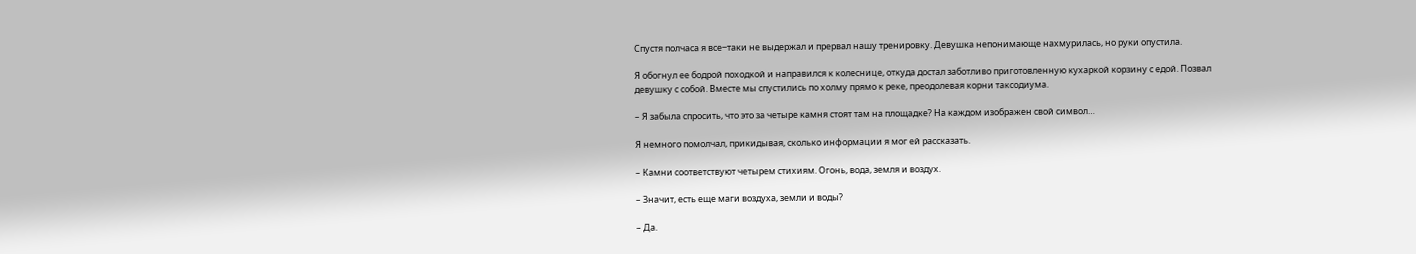Спустя полчаса я все‒таки не выдержал и прервал нашу тренировку. Девушка непонимающе нахмурилась, но руки опустила.

Я обогнул ее бодрой походкой и направился к колеснице, откуда достал заботливо приготовленную кухаркой корзину с едой. Позвал девушку с собой. Вместе мы спустились по холму прямо к реке, преодолевая корни таксодиума.

– Я забыла спросить, что это за четыре камня стоят там на площадке? На каждом изображен свой символ…

Я немного помолчал, прикидывая, сколько информации я мог ей рассказать.

– Камни соответствуют четырем стихиям. Огонь, вода, земля и воздух.

– Значит, есть еще маги воздуха, земли и воды?

– Да.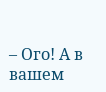– Ого! А в вашем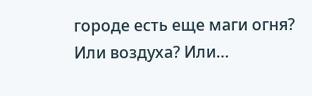городе есть еще маги огня? Или воздуха? Или…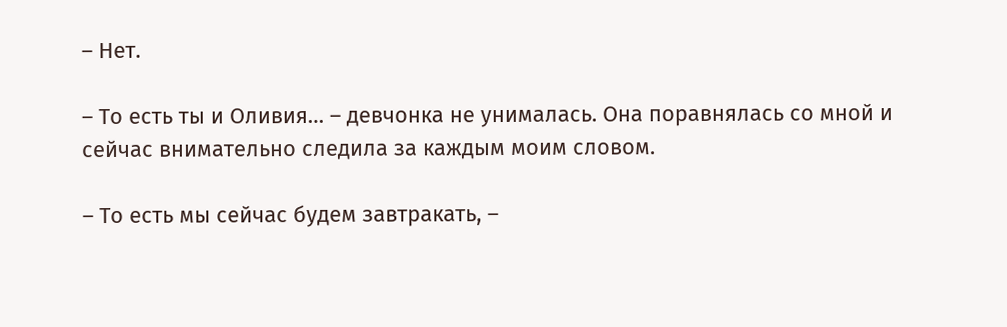– Нет.

– То есть ты и Оливия… – девчонка не унималась. Она поравнялась со мной и сейчас внимательно следила за каждым моим словом.

– То есть мы сейчас будем завтракать, –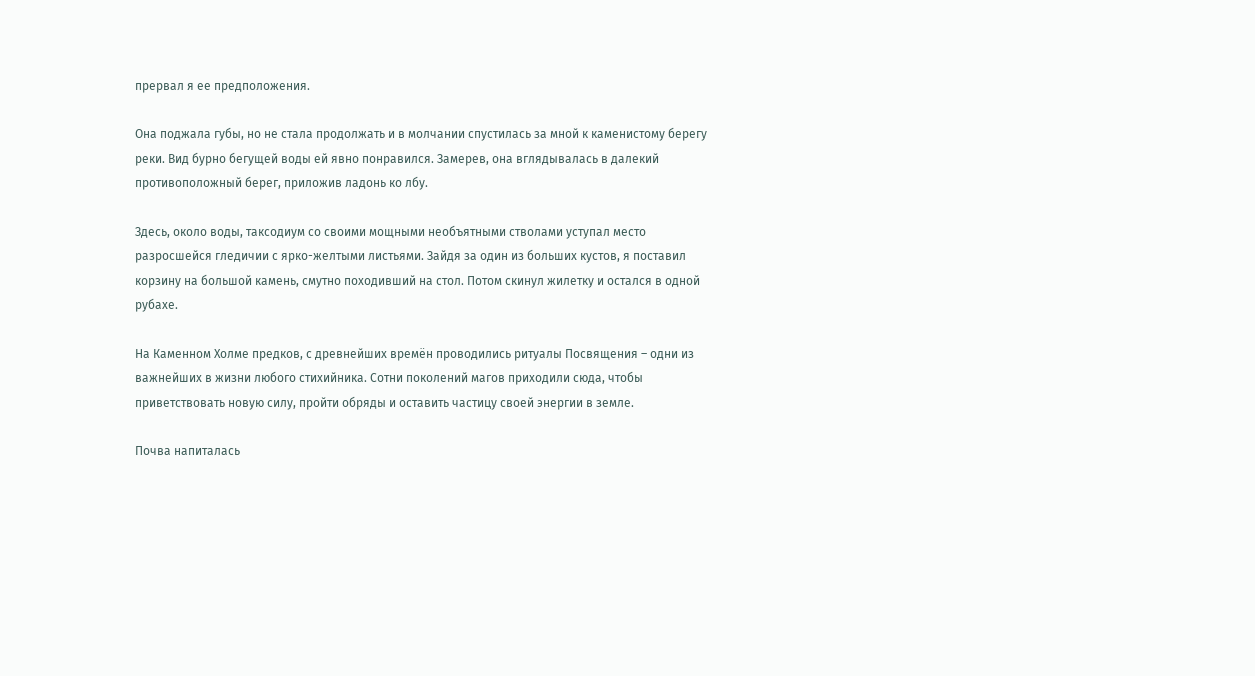прервал я ее предположения.

Она поджала губы, но не стала продолжать и в молчании спустилась за мной к каменистому берегу реки. Вид бурно бегущей воды ей явно понравился. Замерев, она вглядывалась в далекий противоположный берег, приложив ладонь ко лбу.

Здесь, около воды, таксодиум со своими мощными необъятными стволами уступал место разросшейся гледичии с ярко-желтыми листьями. Зайдя за один из больших кустов, я поставил корзину на большой камень, смутно походивший на стол. Потом скинул жилетку и остался в одной рубахе.

На Каменном Холме предков, с древнейших времён проводились ритуалы Посвящения – одни из важнейших в жизни любого стихийника. Сотни поколений магов приходили сюда, чтобы приветствовать новую силу, пройти обряды и оставить частицу своей энергии в земле.

Почва напиталась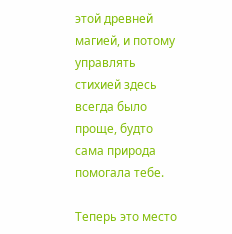этой древней магией, и потому управлять стихией здесь всегда было проще, будто сама природа помогала тебе.

Теперь это место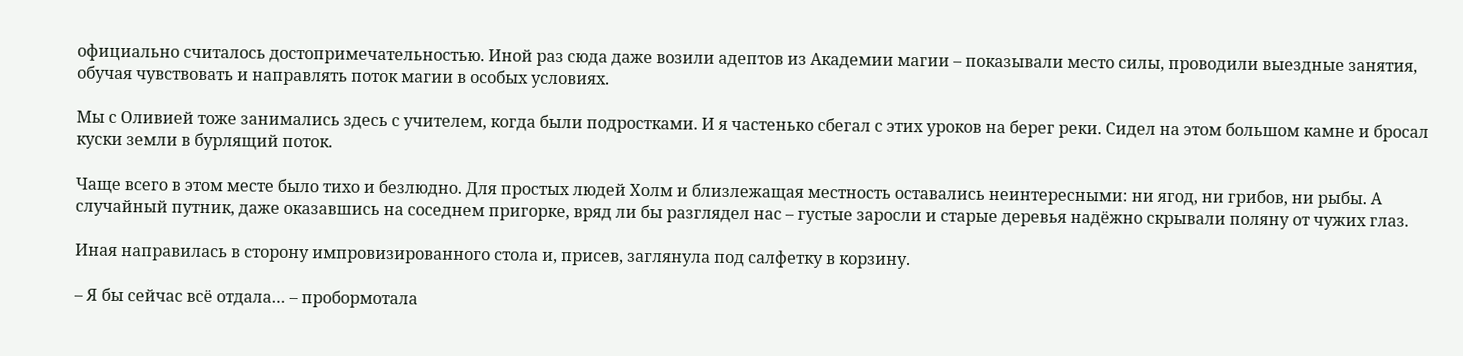официально считалось достопримечательностью. Иной раз сюда даже возили адептов из Академии магии – показывали место силы, проводили выездные занятия, обучая чувствовать и направлять поток магии в особых условиях.

Мы с Оливией тоже занимались здесь с учителем, когда были подростками. И я частенько сбегал с этих уроков на берег реки. Сидел на этом большом камне и бросал куски земли в бурлящий поток.

Чаще всего в этом месте было тихо и безлюдно. Для простых людей Холм и близлежащая местность оставались неинтересными: ни ягод, ни грибов, ни рыбы. А случайный путник, даже оказавшись на соседнем пригорке, вряд ли бы разглядел нас – густые заросли и старые деревья надёжно скрывали поляну от чужих глаз.

Иная направилась в сторону импровизированного стола и, присев, заглянула под салфетку в корзину.

– Я бы сейчас всё отдала… – пробормотала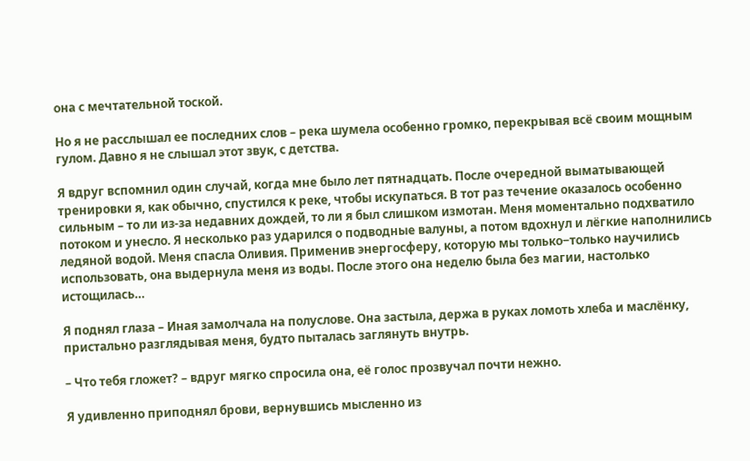она с мечтательной тоской.

Но я не расслышал ее последних слов – река шумела особенно громко, перекрывая всё своим мощным гулом. Давно я не слышал этот звук, с детства.

Я вдруг вспомнил один случай, когда мне было лет пятнадцать. После очередной выматывающей тренировки я, как обычно, спустился к реке, чтобы искупаться. В тот раз течение оказалось особенно сильным – то ли из-за недавних дождей, то ли я был слишком измотан. Меня моментально подхватило потоком и унесло. Я несколько раз ударился о подводные валуны, а потом вдохнул и лёгкие наполнились ледяной водой. Меня спасла Оливия. Применив энергосферу, которую мы только‒только научились использовать, она выдернула меня из воды. После этого она неделю была без магии, настолько истощилась…

Я поднял глаза – Иная замолчала на полуслове. Она застыла, держа в руках ломоть хлеба и маслёнку, пристально разглядывая меня, будто пыталась заглянуть внутрь.

– Что тебя гложет? – вдруг мягко спросила она, её голос прозвучал почти нежно.

Я удивленно приподнял брови, вернувшись мысленно из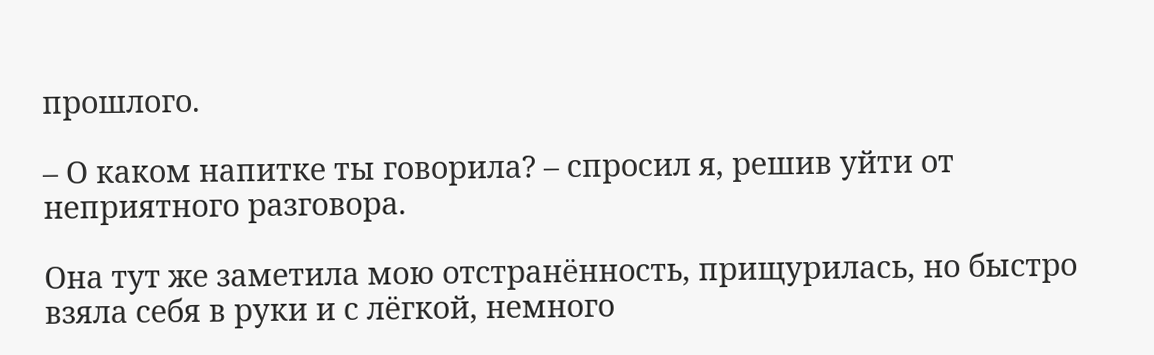прошлого.

– О каком напитке ты говорила? – спросил я, решив уйти от неприятного разговора.

Она тут же заметила мою отстранённость, прищурилась, но быстро взяла себя в руки и с лёгкой, немного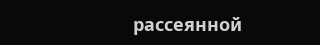рассеянной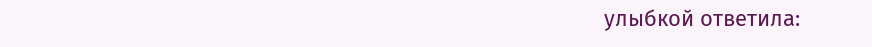улыбкой ответила: